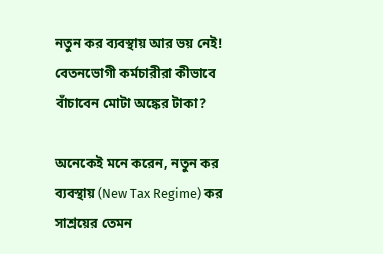নতুন কর ব্যবস্থায় আর ভয় নেই! বেতনভোগী কর্মচারীরা কীভাবে বাঁচাবেন মোটা অঙ্কের টাকা?

অনেকেই মনে করেন, নতুন কর ব্যবস্থায় (New Tax Regime) কর সাশ্রয়ের তেমন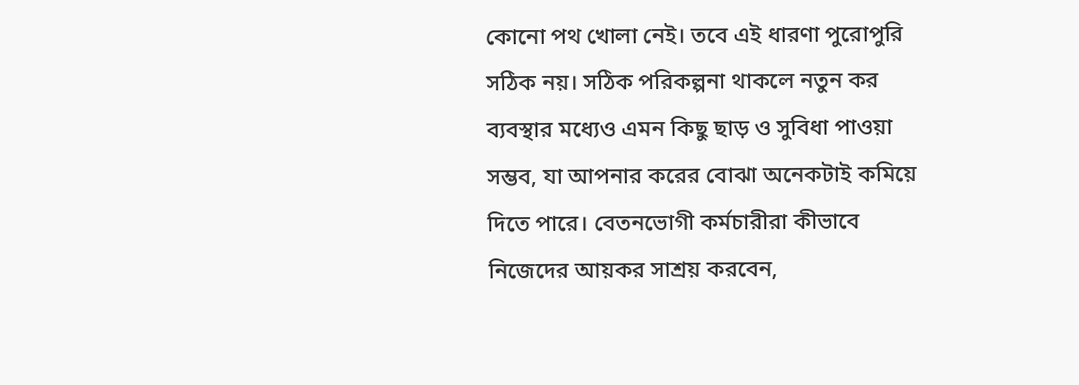কোনো পথ খোলা নেই। তবে এই ধারণা পুরোপুরি সঠিক নয়। সঠিক পরিকল্পনা থাকলে নতুন কর ব্যবস্থার মধ্যেও এমন কিছু ছাড় ও সুবিধা পাওয়া সম্ভব, যা আপনার করের বোঝা অনেকটাই কমিয়ে দিতে পারে। বেতনভোগী কর্মচারীরা কীভাবে নিজেদের আয়কর সাশ্রয় করবেন,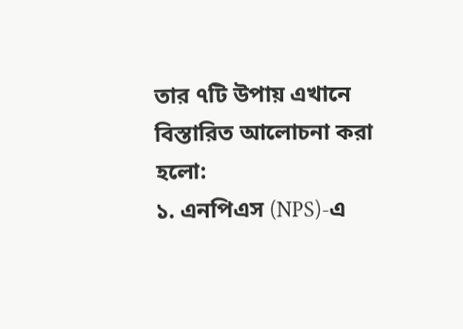তার ৭টি উপায় এখানে বিস্তারিত আলোচনা করা হলো:
১. এনপিএস (NPS)-এ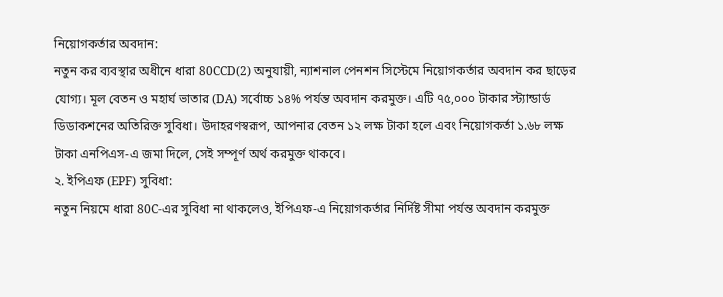নিয়োগকর্তার অবদান:
নতুন কর ব্যবস্থার অধীনে ধারা 80CCD(2) অনুযায়ী, ন্যাশনাল পেনশন সিস্টেমে নিয়োগকর্তার অবদান কর ছাড়ের যোগ্য। মূল বেতন ও মহার্ঘ ভাতার (DA) সর্বোচ্চ ১৪% পর্যন্ত অবদান করমুক্ত। এটি ৭৫,০০০ টাকার স্ট্যান্ডার্ড ডিডাকশনের অতিরিক্ত সুবিধা। উদাহরণস্বরূপ, আপনার বেতন ১২ লক্ষ টাকা হলে এবং নিয়োগকর্তা ১.৬৮ লক্ষ টাকা এনপিএস-এ জমা দিলে, সেই সম্পূর্ণ অর্থ করমুক্ত থাকবে।
২. ইপিএফ (EPF) সুবিধা:
নতুন নিয়মে ধারা 80C-এর সুবিধা না থাকলেও, ইপিএফ-এ নিয়োগকর্তার নির্দিষ্ট সীমা পর্যন্ত অবদান করমুক্ত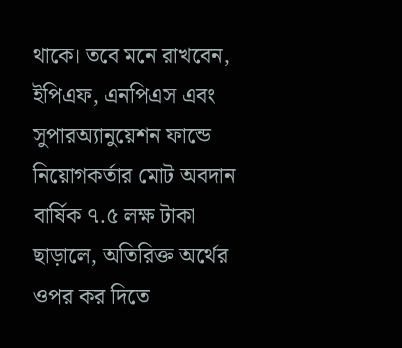থাকে। তবে মনে রাখবেন, ইপিএফ, এনপিএস এবং সুপারঅ্যানুয়েশন ফান্ডে নিয়োগকর্তার মোট অবদান বার্ষিক ৭.৫ লক্ষ টাকা ছাড়ালে, অতিরিক্ত অর্থের ওপর কর দিতে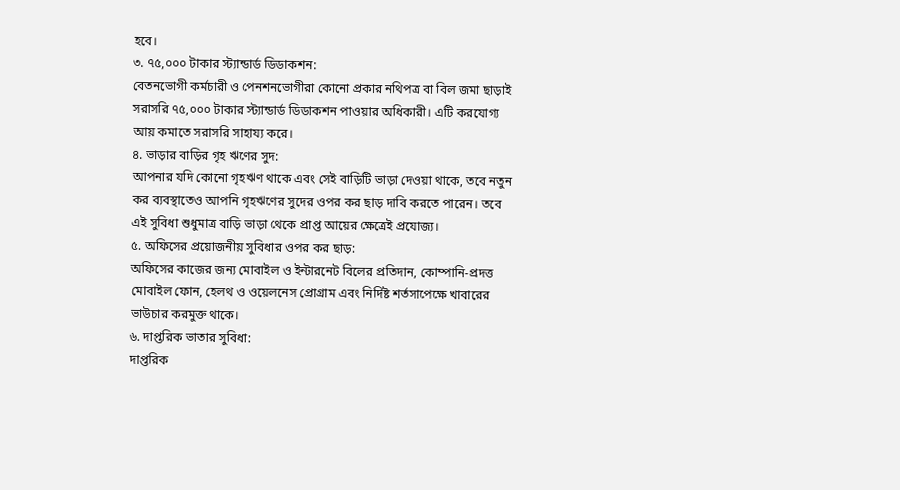হবে।
৩. ৭৫,০০০ টাকার স্ট্যান্ডার্ড ডিডাকশন:
বেতনভোগী কর্মচারী ও পেনশনভোগীরা কোনো প্রকার নথিপত্র বা বিল জমা ছাড়াই সরাসরি ৭৫,০০০ টাকার স্ট্যান্ডার্ড ডিডাকশন পাওয়ার অধিকারী। এটি করযোগ্য আয় কমাতে সরাসরি সাহায্য করে।
৪. ভাড়ার বাড়ির গৃহ ঋণের সুদ:
আপনার যদি কোনো গৃহঋণ থাকে এবং সেই বাড়িটি ভাড়া দেওয়া থাকে, তবে নতুন কর ব্যবস্থাতেও আপনি গৃহঋণের সুদের ওপর কর ছাড় দাবি করতে পারেন। তবে এই সুবিধা শুধুমাত্র বাড়ি ভাড়া থেকে প্রাপ্ত আয়ের ক্ষেত্রেই প্রযোজ্য।
৫. অফিসের প্রয়োজনীয় সুবিধার ওপর কর ছাড়:
অফিসের কাজের জন্য মোবাইল ও ইন্টারনেট বিলের প্রতিদান, কোম্পানি-প্রদত্ত মোবাইল ফোন, হেলথ ও ওয়েলনেস প্রোগ্রাম এবং নির্দিষ্ট শর্তসাপেক্ষে খাবারের ভাউচার করমুক্ত থাকে।
৬. দাপ্তরিক ভাতার সুবিধা:
দাপ্তরিক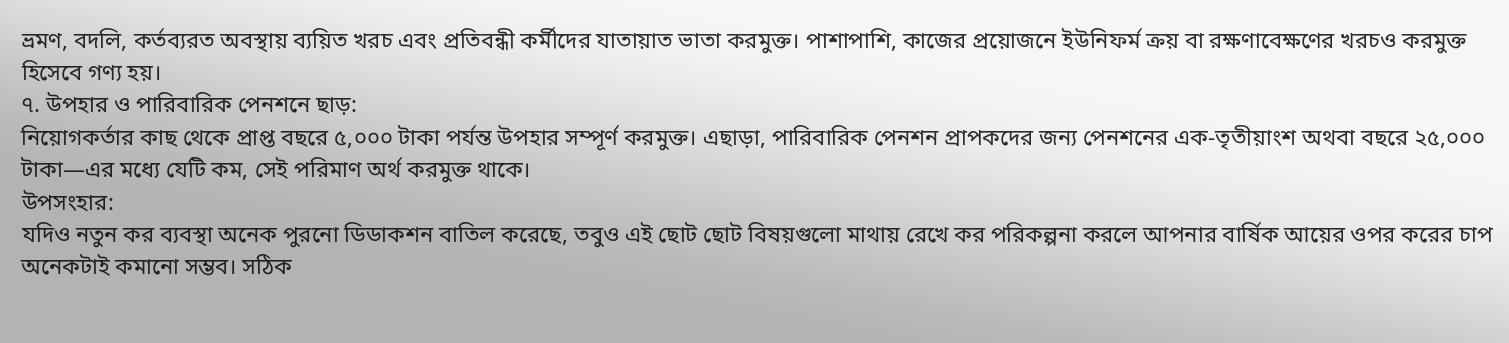ভ্রমণ, বদলি, কর্তব্যরত অবস্থায় ব্যয়িত খরচ এবং প্রতিবন্ধী কর্মীদের যাতায়াত ভাতা করমুক্ত। পাশাপাশি, কাজের প্রয়োজনে ইউনিফর্ম ক্রয় বা রক্ষণাবেক্ষণের খরচও করমুক্ত হিসেবে গণ্য হয়।
৭. উপহার ও পারিবারিক পেনশনে ছাড়:
নিয়োগকর্তার কাছ থেকে প্রাপ্ত বছরে ৫,০০০ টাকা পর্যন্ত উপহার সম্পূর্ণ করমুক্ত। এছাড়া, পারিবারিক পেনশন প্রাপকদের জন্য পেনশনের এক-তৃতীয়াংশ অথবা বছরে ২৫,০০০ টাকা—এর মধ্যে যেটি কম, সেই পরিমাণ অর্থ করমুক্ত থাকে।
উপসংহার:
যদিও নতুন কর ব্যবস্থা অনেক পুরনো ডিডাকশন বাতিল করেছে, তবুও এই ছোট ছোট বিষয়গুলো মাথায় রেখে কর পরিকল্পনা করলে আপনার বার্ষিক আয়ের ওপর করের চাপ অনেকটাই কমানো সম্ভব। সঠিক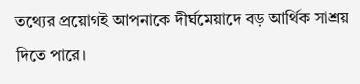তথ্যের প্রয়োগই আপনাকে দীর্ঘমেয়াদে বড় আর্থিক সাশ্রয় দিতে পারে।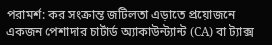পরামর্শ: কর সংক্রান্ত জটিলতা এড়াতে প্রয়োজনে একজন পেশাদার চার্টার্ড অ্যাকাউন্ট্যান্ট (CA) বা ট্যাক্স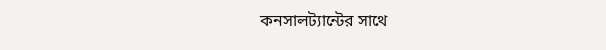কনসালট্যান্টের সাথে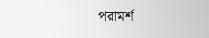পরামর্শ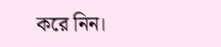করে নিন।